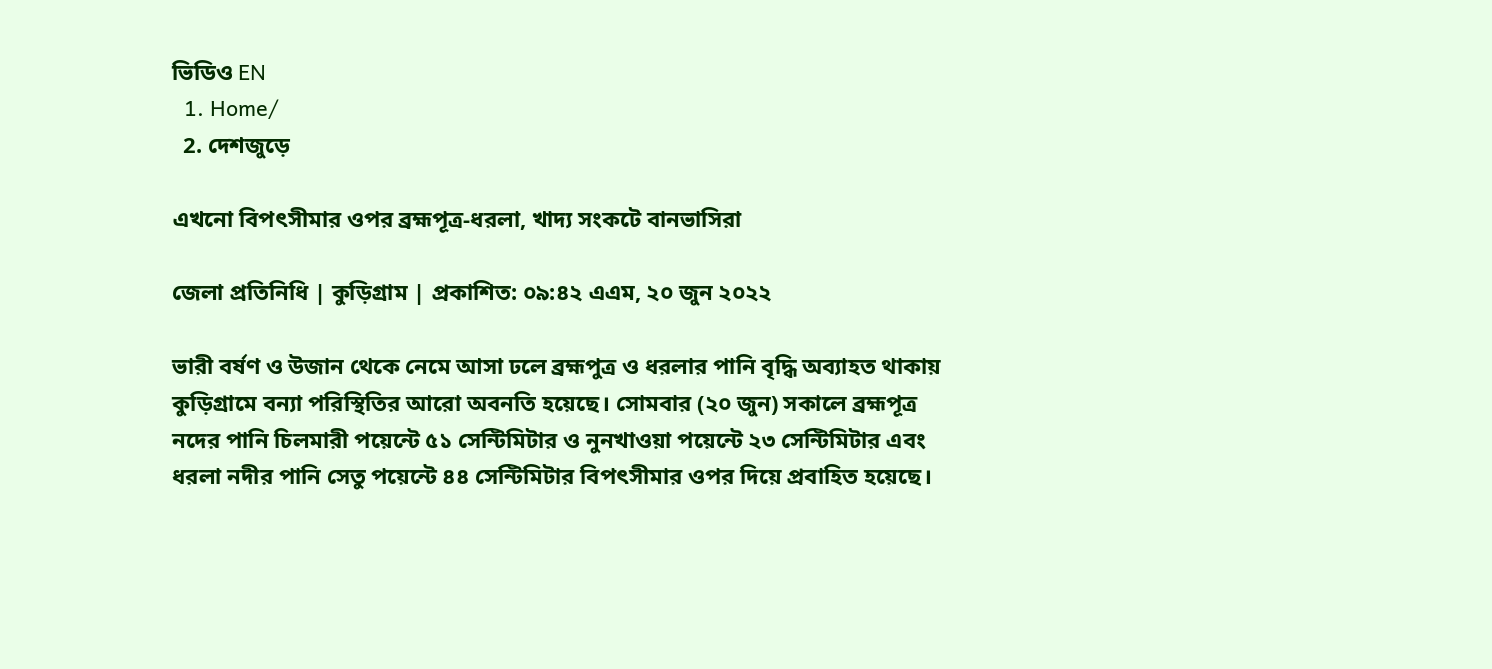ভিডিও EN
  1. Home/
  2. দেশজুড়ে

এখনো বিপৎসীমার ওপর ব্রহ্মপূত্র-ধরলা, খাদ্য সংকটে বানভাসিরা

জেলা প্রতিনিধি | কুড়িগ্রাম | প্রকাশিত: ০৯:৪২ এএম, ২০ জুন ২০২২

ভারী বর্ষণ ও উজান থেকে নেমে আসা ঢলে ব্রহ্মপুত্র ও ধরলার পানি বৃদ্ধি অব্যাহত থাকায় কুড়িগ্রামে বন্যা পরিস্থিতির আরো অবনতি হয়েছে। সোমবার (২০ জুন) সকালে ব্রহ্মপূত্র নদের পানি চিলমারী পয়েন্টে ৫১ সেন্টিমিটার ও নুনখাওয়া পয়েন্টে ২৩ সেন্টিমিটার এবং ধরলা নদীর পানি সেতু পয়েন্টে ৪৪ সেন্টিমিটার বিপৎসীমার ওপর দিয়ে প্রবাহিত হয়েছে।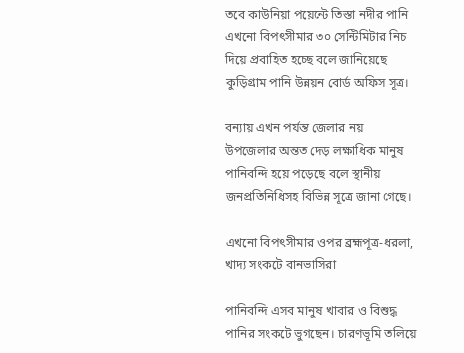তবে কাউনিয়া পয়েন্টে তিস্তা নদীর পানি এখনো বিপৎসীমার ৩০ সেন্টিমিটার নিচ দিয়ে প্রবাহিত হচ্ছে বলে জানিয়েছে কুড়িগ্রাম পানি উন্নয়ন বোর্ড অফিস সূত্র।

বন্যায় এখন পর্যন্ত জেলার নয় উপজেলার অন্তত দেড় লক্ষাধিক মানুষ পানিবন্দি হয়ে পড়েছে বলে স্থানীয় জনপ্রতিনিধিসহ বিভিন্ন সূত্রে জানা গেছে।

এখনো বিপৎসীমার ওপর ব্রহ্মপূত্র-ধরলা, খাদ্য সংকটে বানভাসিরা

পানিবন্দি এসব মানুষ খাবার ও বিশুদ্ধ পানির সংকটে ভুগছেন। চারণভূমি তলিয়ে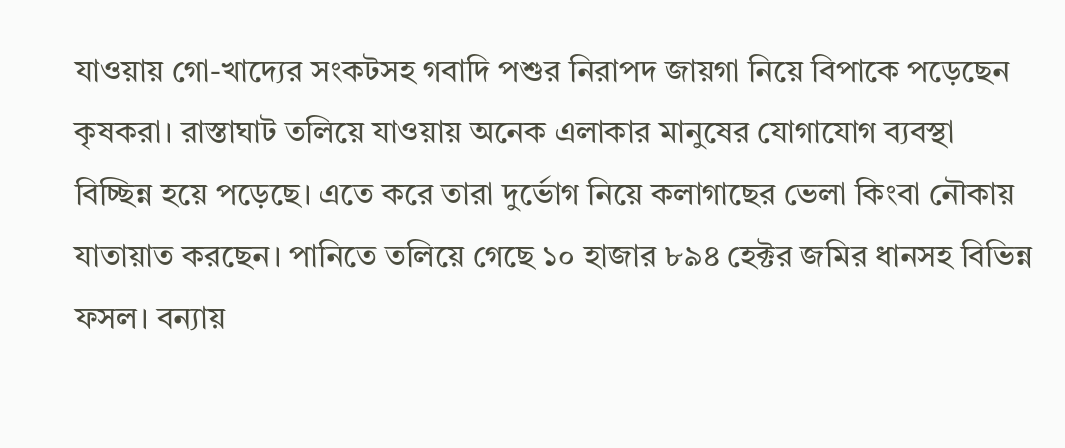যাওয়ায় গো-খাদ্যের সংকটসহ গবাদি পশুর নিরাপদ জায়গা নিয়ে বিপাকে পড়েছেন কৃষকরা। রাস্তাঘাট তলিয়ে যাওয়ায় অনেক এলাকার মানুষের যোগাযোগ ব্যবস্থা বিচ্ছিন্ন হয়ে পড়েছে। এতে করে তারা দুর্ভোগ নিয়ে কলাগাছের ভেলা কিংবা নৌকায় যাতায়াত করছেন। পানিতে তলিয়ে গেছে ১০ হাজার ৮৯৪ হেক্টর জমির ধানসহ বিভিন্ন ফসল। বন্যায়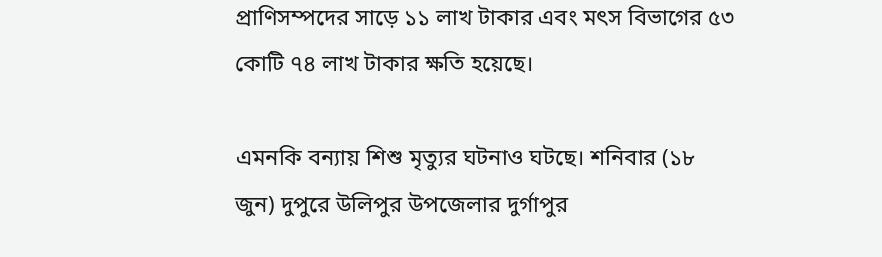প্রাণিসম্পদের সাড়ে ১১ লাখ টাকার এবং মৎস বিভাগের ৫৩ কোটি ৭৪ লাখ টাকার ক্ষতি হয়েছে।

এমনকি বন্যায় শিশু মৃত্যুর ঘটনাও ঘটছে। শনিবার (১৮ জুন) দুপুরে উলিপুর উপজেলার দুর্গাপুর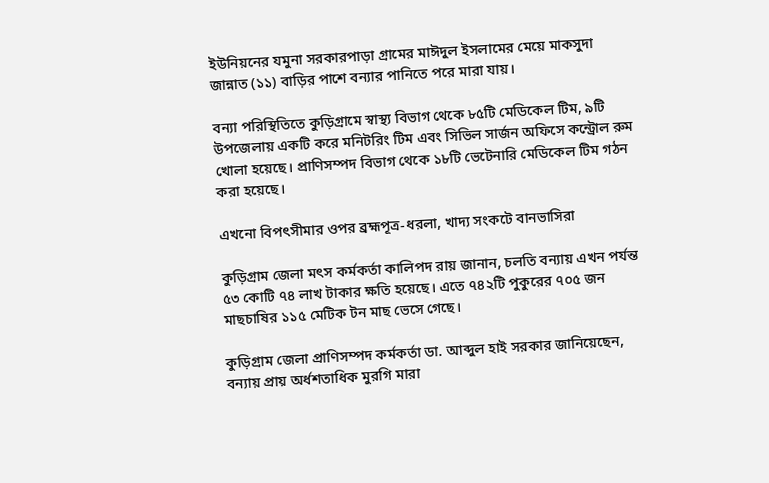ইউনিয়নের যমুনা সরকারপাড়া গ্রামের মাঈদুল ইসলামের মেয়ে মাকসুদা জান্নাত (১১) বাড়ির পাশে বন্যার পানিতে পরে মারা যায়।

বন্যা পরিস্থিতিতে কুড়িগ্রামে স্বাস্থ্য বিভাগ থেকে ৮৫টি মেডিকেল টিম, ৯টি উপজেলায় একটি করে মনিটরিং টিম এবং সিভিল সার্জন অফিসে কন্ট্রোল রুম খোলা হয়েছে। প্রাণিসম্পদ বিভাগ থেকে ১৮টি ভেটেনারি মেডিকেল টিম গঠন করা হয়েছে।

এখনো বিপৎসীমার ওপর ব্রহ্মপূত্র-ধরলা, খাদ্য সংকটে বানভাসিরা

কুড়িগ্রাম জেলা মৎস কর্মকর্তা কালিপদ রায় জানান, চলতি বন্যায় এখন পর্যন্ত ৫৩ কোটি ৭৪ লাখ টাকার ক্ষতি হয়েছে। এতে ৭৪২টি পুকুরের ৭০৫ জন মাছচাষির ১১৫ মেটিক টন মাছ ভেসে গেছে।

কুড়িগ্রাম জেলা প্রাণিসম্পদ কর্মকর্তা ডা. আব্দুল হাই সরকার জানিয়েছেন, বন্যায় প্রায় অর্ধশতাধিক মুরগি মারা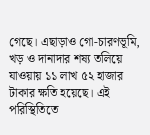গেছে। এছাড়াও গো-চারণভূমি, খড় ও দানাদার শষ্য তলিয়ে যাওয়ায় ১১ লাখ ৫২ হাজার টাকার ক্ষতি হয়েছে। এই পরিস্থিতিতে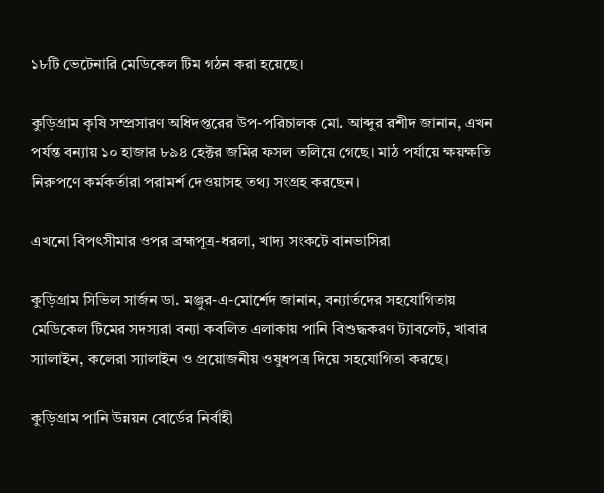১৮টি ভেটেনারি মেডিকেল টিম গঠন করা হয়েছে।

কুড়িগ্রাম কৃষি সম্প্রসারণ অধিদপ্তরের উপ-পরিচালক মো. আব্দুর রশীদ জানান, এখন পর্যন্ত বন্যায় ১০ হাজার ৮৯৪ হেক্টর জমির ফসল তলিয়ে গেছে। মাঠ পর্যায়ে ক্ষয়ক্ষতি নিরুপণে কর্মকর্তারা পরামর্শ দেওয়াসহ তথ্য সংগ্রহ করছেন।

এখনো বিপৎসীমার ওপর ব্রহ্মপূত্র-ধরলা, খাদ্য সংকটে বানভাসিরা

কুড়িগ্রাম সিভিল সার্জন ডা. মঞ্জুর-এ-মোর্শেদ জানান, বন্যার্তদের সহযোগিতায় মেডিকেল টিমের সদস্যরা বন্যা কবলিত এলাকায় পানি বিশুদ্ধকরণ ট্যাবলেট, খাবার স্যালাইন, কলেরা স্যালাইন ও প্রয়োজনীয় ওষুধপত্র দিয়ে সহযোগিতা করছে।

কুড়িগ্রাম পানি উন্নয়ন বোর্ডের নির্বাহী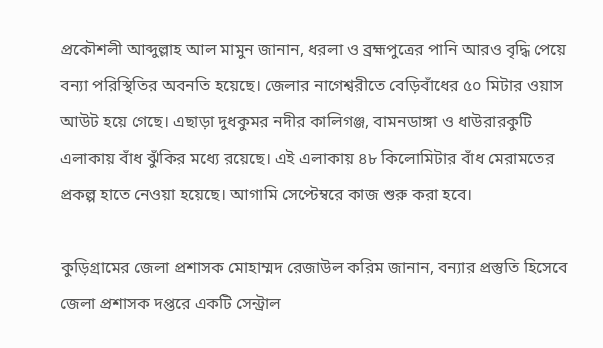প্রকৌশলী আব্দুল্লাহ আল মামুন জানান, ধরলা ও ব্রহ্মপুত্রের পানি আরও বৃদ্ধি পেয়ে বন্যা পরিস্থিতির অবনতি হয়েছে। জেলার নাগেশ্বরীতে বেড়িবাঁধের ৫০ মিটার ওয়াস আউট হয়ে গেছে। এছাড়া দুধকুমর নদীর কালিগঞ্জ, বামনডাঙ্গা ও ধাউরারকুটি এলাকায় বাঁধ ঝুঁকির মধ্যে রয়েছে। এই এলাকায় ৪৮ কিলোমিটার বাঁধ মেরামতের প্রকল্প হাতে নেওয়া হয়েছে। আগামি সেপ্টেম্বরে কাজ শুরু করা হবে।

কুড়িগ্রামের জেলা প্রশাসক মোহাম্মদ রেজাউল করিম জানান, বন্যার প্রস্তুতি হিসেবে জেলা প্রশাসক দপ্তরে একটি সেন্ট্রাল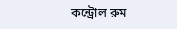কন্ট্রোল রুম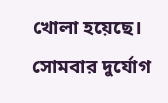খোলা হয়েছে। সোমবার দুর্যোগ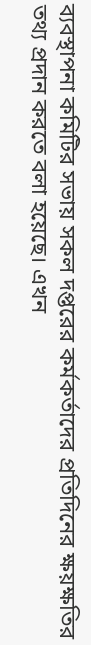ব্যবস্থাপনা কমিটির সভায় সকল দপ্তরের কর্মকর্তাদের প্রতিদিনের ক্ষয়ক্ষতির তথ্য প্রদান করতে বলা হয়েছে। এখন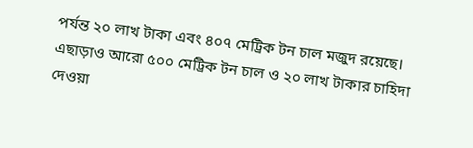পর্যন্ত ২০ লাখ টাকা এবং ৪০৭ মেট্রিক টন চাল মজুদ রয়েছে। এছাড়াও আরো ৫০০ মেট্রিক টন চাল ও ২০ লাখ টাকার চাহিদা দেওয়া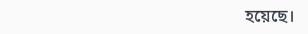হয়েছে।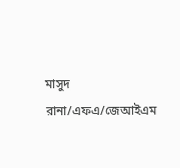মাসুদ রানা/এফএ/জেআইএম